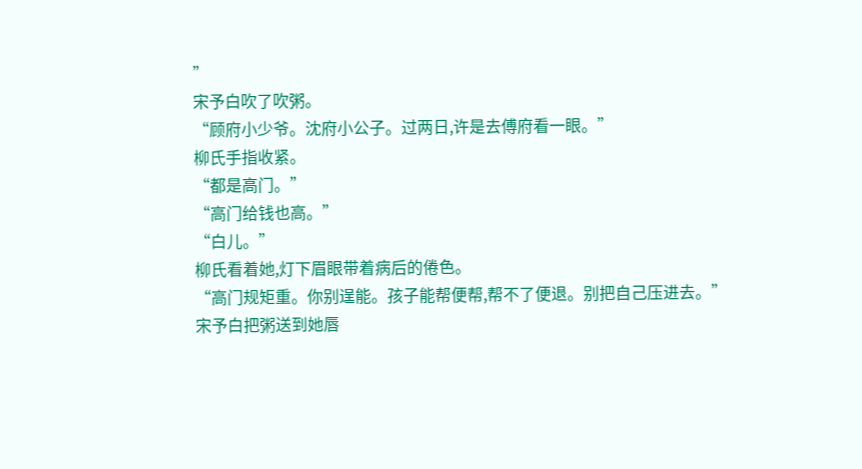”
宋予白吹了吹粥。
“顾府小少爷。沈府小公子。过两日,许是去傅府看一眼。”
柳氏手指收紧。
“都是高门。”
“高门给钱也高。”
“白儿。”
柳氏看着她,灯下眉眼带着病后的倦色。
“高门规矩重。你别逞能。孩子能帮便帮,帮不了便退。别把自己压进去。”
宋予白把粥送到她唇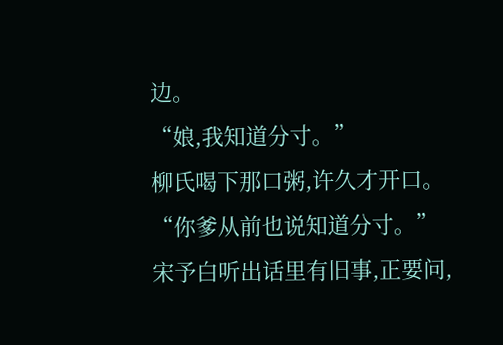边。
“娘,我知道分寸。”
柳氏喝下那口粥,许久才开口。
“你爹从前也说知道分寸。”
宋予白听出话里有旧事,正要问,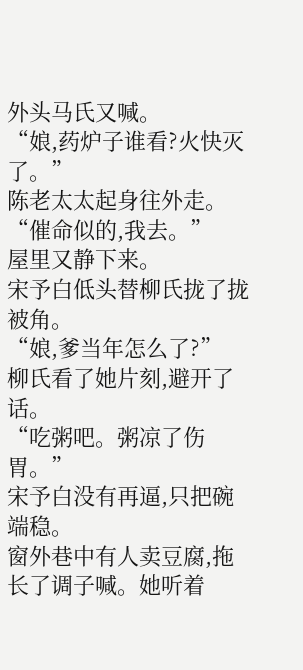外头马氏又喊。
“娘,药炉子谁看?火快灭了。”
陈老太太起身往外走。
“催命似的,我去。”
屋里又静下来。
宋予白低头替柳氏拢了拢被角。
“娘,爹当年怎么了?”
柳氏看了她片刻,避开了话。
“吃粥吧。粥凉了伤胃。”
宋予白没有再逼,只把碗端稳。
窗外巷中有人卖豆腐,拖长了调子喊。她听着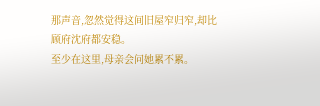那声音,忽然觉得这间旧屋窄归窄,却比顾府沈府都安稳。
至少在这里,母亲会问她累不累。